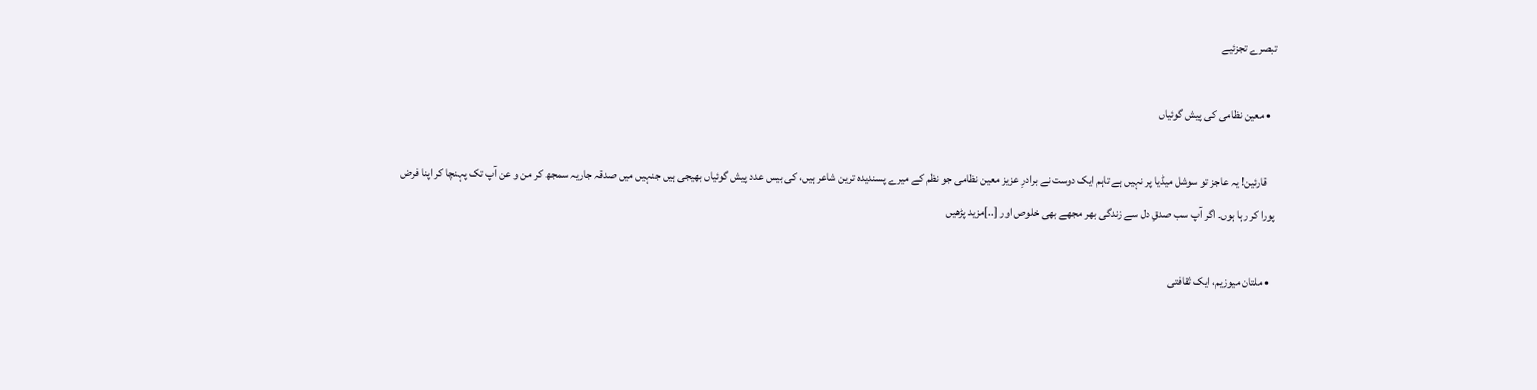تبصرے تجزئیے

  • معین نظامی کی پیش گوئیاں

    قارئین! یہ عاجز تو سوشل میڈیا پر نہیں ہے تاہم ایک دوست نے برادرِ عزیز معین نظامی جو نظم کے میرے پسندیدہ ترین شاعر ہیں، کی بیس عدد پیش گوئیاں بھیجی ہیں جنہیں میں صدقہ جاریہ سمجھ کر من و عن آپ تک پہنچا کر اپنا فرض پورا کر رہا ہوں۔ اگر آپ سب صدقِ دل سے زندگی بھر مجھے بھی خلوص اور [..]مزید پڑھیں

  • ملتان میوزیم، ایک ثقافتی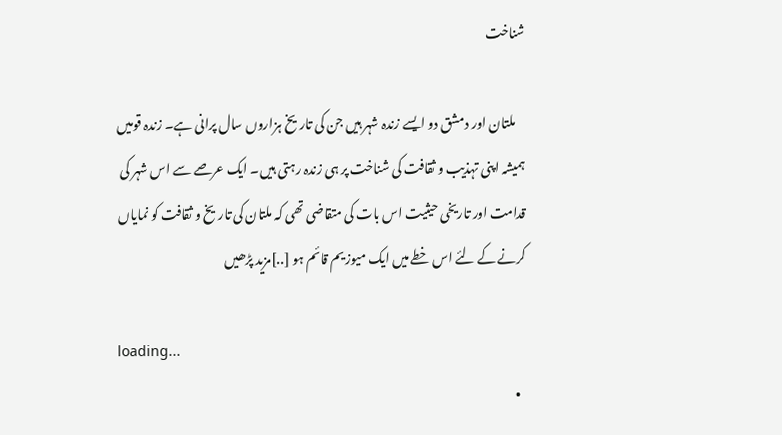شناخت

    ملتان اور دمشق دو ایسے زندہ شہر ہیں جن کی تاریخ ہزاروں سال پرانی ہے۔ زندہ قومیں ہمیشہ اپنی تہذیب و ثقافت کی شناخت پر ہی زندہ رہتی ہیں۔ ایک عرصے سے اس شہر کی قدامت اور تاریخی حیثیت اس بات کی متقاضی تھی کہ ملتان کی تاریخ و ثقافت کو نمایاں کرنے کے لئے اس خطے میں ایک میوزیم قائم ہو [..]مزید پڑھیں

loading...
  •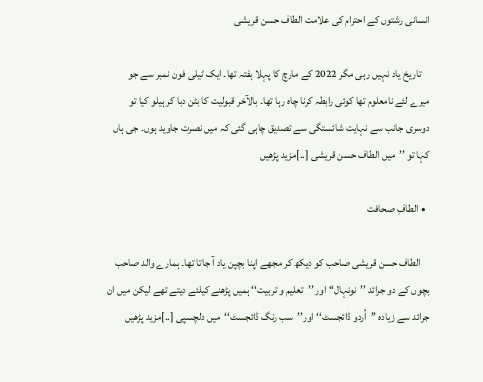انسانی رشتوں کے احترام کی علامت الطاف حسن قریشی

    تاریخ یاد نہیں رہی مگر 2022 کے مارچ کا پہلا ہفتہ تھا۔ ایک ٹیلی فون نمبر سے جو میرے لئے نامعلوم تھا کوئی رابطہ کرنا چاہ رہا تھا۔ بالآخر قبولیت کا بٹن دبا کر ہیلو کیا تو دوسری جانب سے نہایت شائستگی سے تصدیق چاہی گئی کہ میں نصرت جاوید ہوں۔ جی ہاں کہا تو ’’میں الطاف حسن قریشی [..]مزید پڑھیں

  • الطافِ صحافت

    الطاف حسن قریشی صاحب کو دیکھ کر مجھے اپنا بچپن یاد آ جاتا تھا۔ ہمارے والد صاحب بچوں کے دو جرائد ’’نونہال‘‘ اور ’’تعلیم و تربیت‘‘ ہمیں پڑھنے کیلئے دیتے تھے لیکن میں ان جرائد سے زیادہ ’’اُردو ڈائجسٹ‘‘ اور’’سب رنگ ڈائجسٹ‘‘میں دلچسپی [..]مزید پڑھیں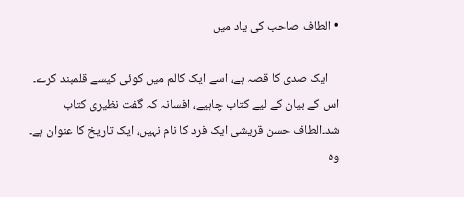• الطاف صاحب کی یاد میں

    ایک صدی کا قصہ ہے، اسے ایک کالم میں کوئی کیسے قلمبند کرے۔ اس کے بیان کے لیے کتاب چاہیے، افسانہ کہ گفت نظیری کتاب شد۔الطاف حسن قریشی ایک فرد کا نام نہیں، ایک تاریخ کا عنوان ہے۔ وہ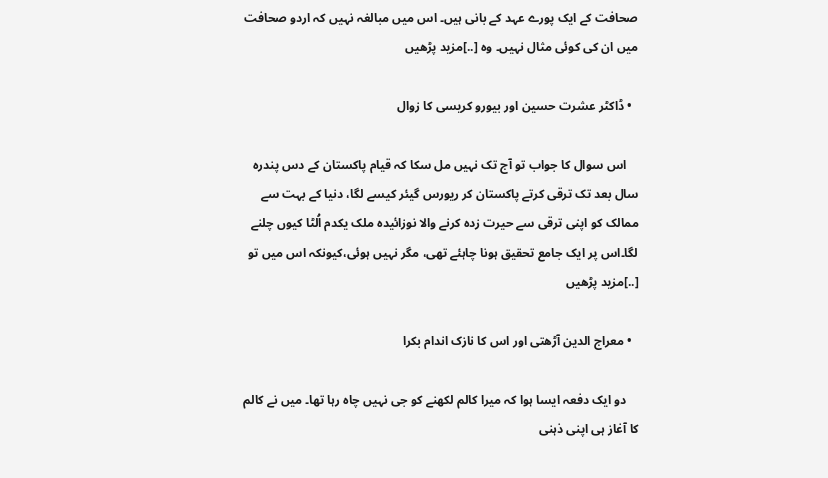صحافت کے ایک پورے عہد کے بانی ہیں۔ اس میں مبالغہ نہیں کہ اردو صحافت میں ان کی کوئی مثال نہیں۔ وہ [..]مزید پڑھیں

  • ڈاکٹر عشرت حسین اور بیورو کریسی کا زوال

    اس سوال کا جواب تو آج تک نہیں مل سکا کہ قیام پاکستان کے دس پندرہ سال بعد تک ترقی کرتے پاکستان کر ریورس گیئر کیسے لگا، دنیا کے بہت سے ممالک کو اپنی ترقی سے حیرت زدہ کرنے والا نوزائیدہ ملک یکدم اُلٹا کیوں چلنے لگا۔اس پر ایک جامع تحقیق ہونا چاہئے تھی، مگر نہیں ہوئی،کیونکہ اس میں تو [..]مزید پڑھیں

  • معراج الدین آڑھتی اور اس کا نازک اندام بکرا

    دو ایک دفعہ ایسا ہوا کہ میرا کالم لکھنے کو جی نہیں چاہ رہا تھا۔ میں نے کالم کا آغاز ہی اپنی ذہنی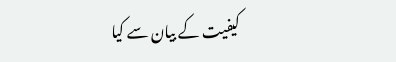کیفیت کے بیان سے کیا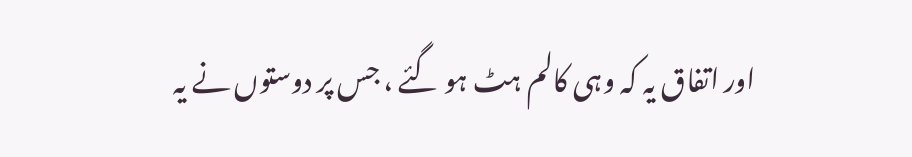اور اتفاق یہ کہ وہی کالم ہٹ ہو گئے ، جس پر دوستوں نے یہ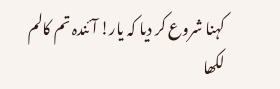کہنا شروع کر دیا کہ یار! آئندہ تم کالم لکھا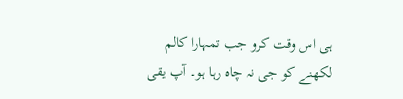ہی اس وقت کرو جب تمہارا کالم لکھنے کو جی نہ چاہ رہا ہو۔ آپ یقی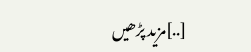[..]مزید پڑھیں